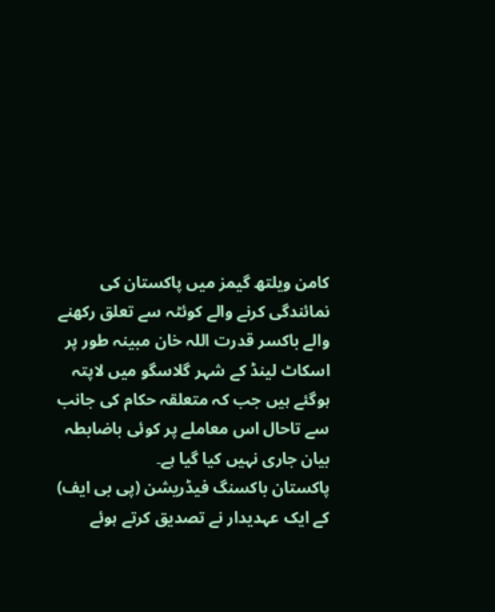کامن ویلتھ گیمز میں پاکستان کی نمائندگی کرنے والے کوئٹہ سے تعلق رکھنے والے باکسر قدرت اللہ خان مبینہ طور پر اسکاٹ لینڈ کے شہر گلاسگو میں لاپتہ ہوگئے ہیں جب کہ متعلقہ حکام کی جانب سے تاحال اس معاملے پر کوئی باضابطہ بیان جاری نہیں کیا گیا ہے۔
پاکستان باکسنگ فیڈریشن (پی بی ایف) کے ایک عہدیدار نے تصدیق کرتے ہوئے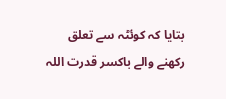بتایا کہ کوئٹہ سے تعلق رکھنے والے باکسر قدرت اللہ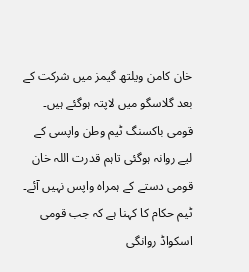خان کامن ویلتھ گیمز میں شرکت کے بعد گلاسگو میں لاپتہ ہوگئے ہیں۔
قومی باکسنگ ٹیم وطن واپسی کے لیے روانہ ہوگئی تاہم قدرت اللہ خان قومی دستے کے ہمراہ واپس نہیں آئے۔ ٹیم حکام کا کہنا ہے کہ جب قومی اسکواڈ روانگی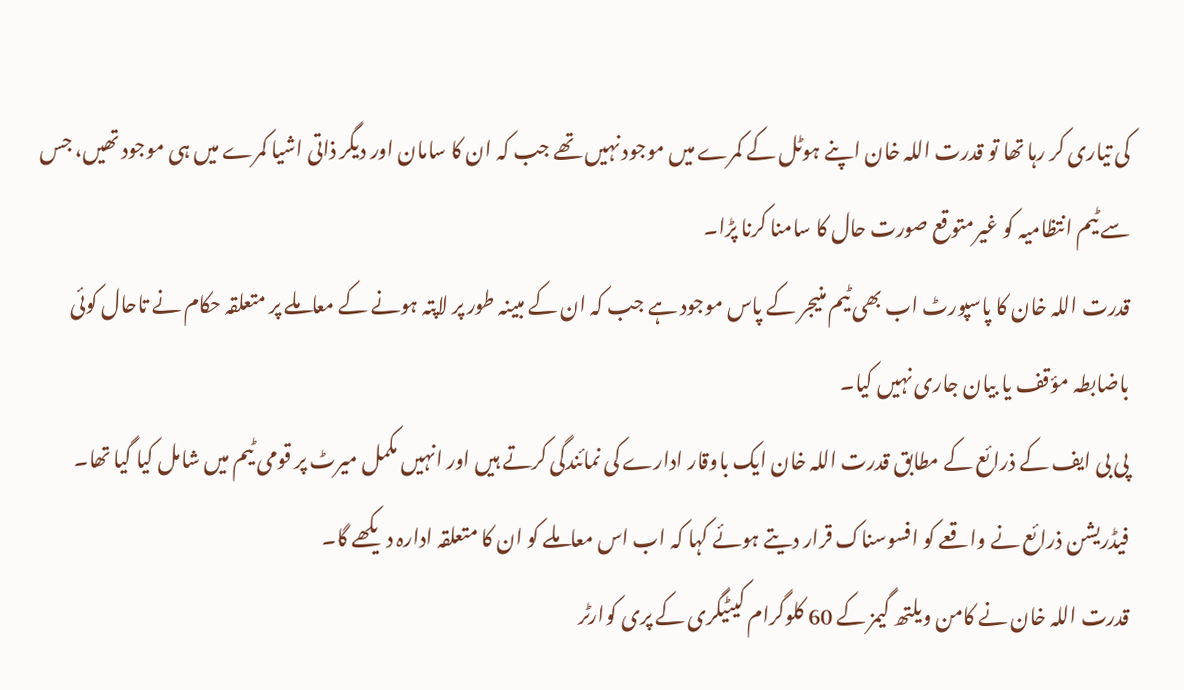کی تیاری کر رہا تھا تو قدرت اللہ خان اپنے ہوٹل کے کمرے میں موجود نہیں تھے جب کہ ان کا سامان اور دیگر ذاتی اشیا کمرے میں ہی موجود تھیں، جس سے ٹیم انتظامیہ کو غیرمتوقع صورت حال کا سامنا کرنا پڑا۔
قدرت اللہ خان کا پاسپورٹ اب بھی ٹیم منیجر کے پاس موجود ہے جب کہ ان کے مبینہ طور پر لاپتہ ہونے کے معاملے پر متعلقہ حکام نے تاحال کوئی باضابطہ مؤقف یا بیان جاری نہیں کیا۔
پی بی ایف کے ذرائع کے مطابق قدرت اللہ خان ایک باوقار ادارے کی نمائندگی کرتے ہیں اور انہیں مکمل میرٹ پر قومی ٹیم میں شامل کیا گیا تھا۔ فیڈریشن ذرائع نے واقعے کو افسوسناک قرار دیتے ہوئے کہا کہ اب اس معاملے کو ان کا متعلقہ ادارہ دیکھے گا۔
قدرت اللہ خان نے کامن ویلتھ گیمز کے 60 کلوگرام کیٹیگری کے پری کوارٹر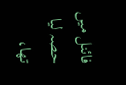فائنل میں حصہ لیا تھا،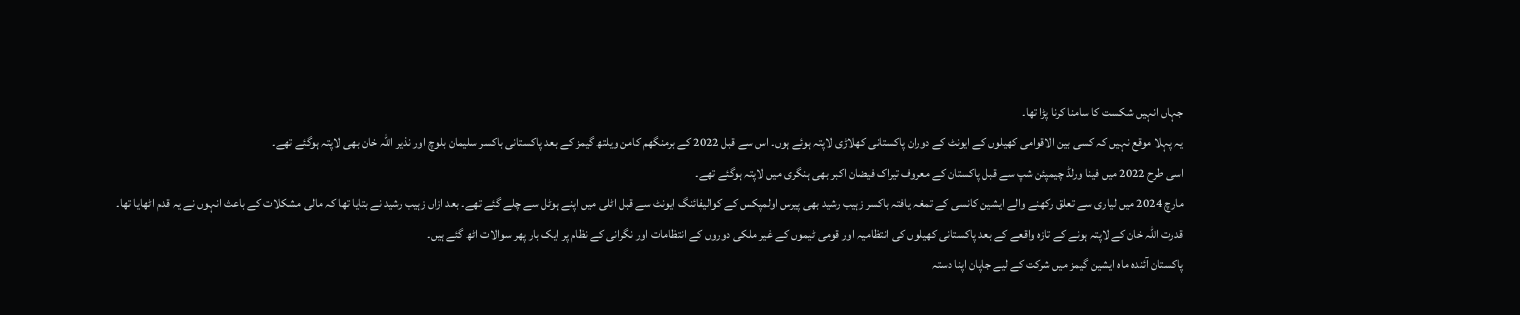جہاں انہیں شکست کا سامنا کرنا پڑا تھا۔
یہ پہلا موقع نہیں کہ کسی بین الاقوامی کھیلوں کے ایونٹ کے دوران پاکستانی کھلاڑی لاپتہ ہوئے ہوں۔ اس سے قبل 2022 کے برمنگھم کامن ویلتھ گیمز کے بعد پاکستانی باکسر سلیمان بلوچ اور نذیر اللہ خان بھی لاپتہ ہوگئے تھے۔
اسی طرح 2022 میں فینا ورلڈ چیمپئن شپ سے قبل پاکستان کے معروف تیراک فیضان اکبر بھی ہنگری میں لاپتہ ہوگئے تھے۔
مارچ 2024 میں لیاری سے تعلق رکھنے والے ایشین کانسی کے تمغہ یافتہ باکسر زہیب رشید بھی پیرس اولمپکس کے کوالیفائنگ ایونٹ سے قبل اٹلی میں اپنے ہوٹل سے چلے گئے تھے۔ بعد ازاں زہیب رشید نے بتایا تھا کہ مالی مشکلات کے باعث انہوں نے یہ قدم اٹھایا تھا۔
قدرت اللہ خان کے لاپتہ ہونے کے تازہ واقعے کے بعد پاکستانی کھیلوں کی انتظامیہ اور قومی ٹیموں کے غیر ملکی دوروں کے انتظامات اور نگرانی کے نظام پر ایک بار پھر سوالات اٹھ گئے ہیں۔
پاکستان آئندہ ماہ ایشین گیمز میں شرکت کے لیے جاپان اپنا دستہ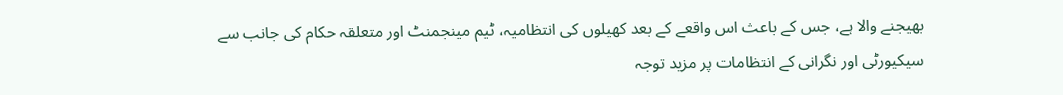بھیجنے والا ہے، جس کے باعث اس واقعے کے بعد کھیلوں کی انتظامیہ، ٹیم مینجمنٹ اور متعلقہ حکام کی جانب سے سیکیورٹی اور نگرانی کے انتظامات پر مزید توجہ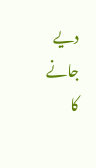دیے جانے کا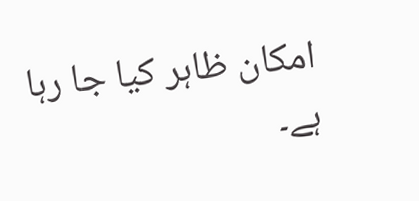امکان ظاہر کیا جا رہا ہے۔